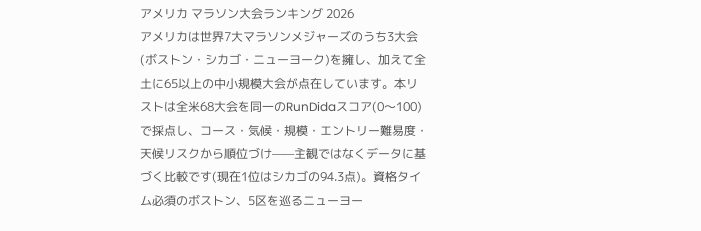アメリカ マラソン大会ランキング 2026
アメリカは世界7大マラソンメジャーズのうち3大会(ボストン・シカゴ・ニューヨーク)を擁し、加えて全土に65以上の中小規模大会が点在しています。本リストは全米68大会を同一のRunDidaスコア(0〜100)で採点し、コース・気候・規模・エントリー難易度・天候リスクから順位づけ——主観ではなくデータに基づく比較です(現在1位はシカゴの94.3点)。資格タイム必須のボストン、5区を巡るニューヨー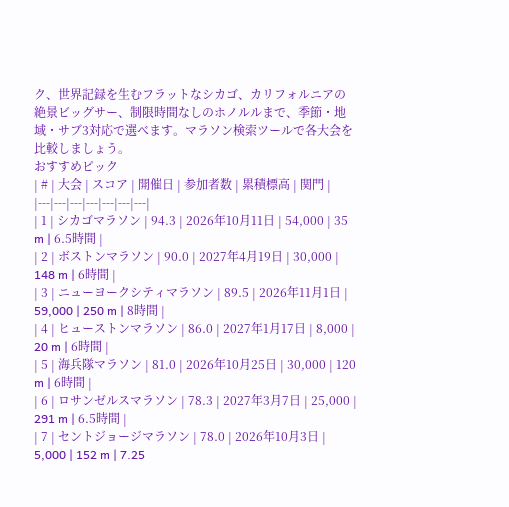ク、世界記録を生むフラットなシカゴ、カリフォルニアの絶景ビッグサー、制限時間なしのホノルルまで、季節・地域・サブ3対応で選べます。マラソン検索ツールで各大会を比較しましょう。
おすすめピック
| # | 大会 | スコア | 開催日 | 参加者数 | 累積標高 | 関門 |
|---|---|---|---|---|---|---|
| 1 | シカゴマラソン | 94.3 | 2026年10月11日 | 54,000 | 35 m | 6.5時間 |
| 2 | ボストンマラソン | 90.0 | 2027年4月19日 | 30,000 | 148 m | 6時間 |
| 3 | ニューヨークシティマラソン | 89.5 | 2026年11月1日 | 59,000 | 250 m | 8時間 |
| 4 | ヒューストンマラソン | 86.0 | 2027年1月17日 | 8,000 | 20 m | 6時間 |
| 5 | 海兵隊マラソン | 81.0 | 2026年10月25日 | 30,000 | 120 m | 6時間 |
| 6 | ロサンゼルスマラソン | 78.3 | 2027年3月7日 | 25,000 | 291 m | 6.5時間 |
| 7 | セントジョージマラソン | 78.0 | 2026年10月3日 | 5,000 | 152 m | 7.25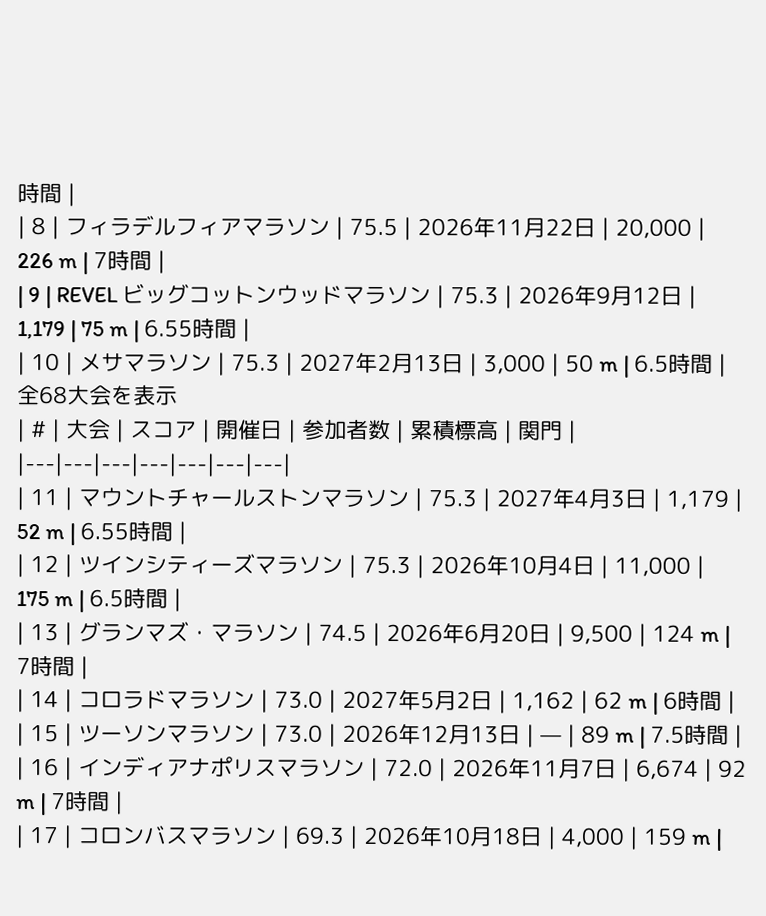時間 |
| 8 | フィラデルフィアマラソン | 75.5 | 2026年11月22日 | 20,000 | 226 m | 7時間 |
| 9 | REVEL ビッグコットンウッドマラソン | 75.3 | 2026年9月12日 | 1,179 | 75 m | 6.55時間 |
| 10 | メサマラソン | 75.3 | 2027年2月13日 | 3,000 | 50 m | 6.5時間 |
全68大会を表示
| # | 大会 | スコア | 開催日 | 参加者数 | 累積標高 | 関門 |
|---|---|---|---|---|---|---|
| 11 | マウントチャールストンマラソン | 75.3 | 2027年4月3日 | 1,179 | 52 m | 6.55時間 |
| 12 | ツインシティーズマラソン | 75.3 | 2026年10月4日 | 11,000 | 175 m | 6.5時間 |
| 13 | グランマズ・マラソン | 74.5 | 2026年6月20日 | 9,500 | 124 m | 7時間 |
| 14 | コロラドマラソン | 73.0 | 2027年5月2日 | 1,162 | 62 m | 6時間 |
| 15 | ツーソンマラソン | 73.0 | 2026年12月13日 | — | 89 m | 7.5時間 |
| 16 | インディアナポリスマラソン | 72.0 | 2026年11月7日 | 6,674 | 92 m | 7時間 |
| 17 | コロンバスマラソン | 69.3 | 2026年10月18日 | 4,000 | 159 m |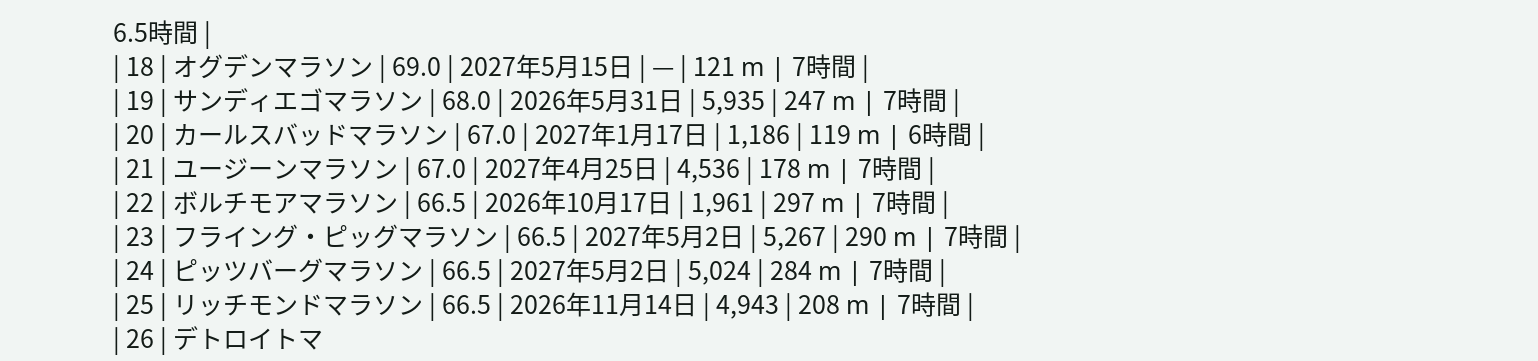6.5時間 |
| 18 | オグデンマラソン | 69.0 | 2027年5月15日 | — | 121 m | 7時間 |
| 19 | サンディエゴマラソン | 68.0 | 2026年5月31日 | 5,935 | 247 m | 7時間 |
| 20 | カールスバッドマラソン | 67.0 | 2027年1月17日 | 1,186 | 119 m | 6時間 |
| 21 | ユージーンマラソン | 67.0 | 2027年4月25日 | 4,536 | 178 m | 7時間 |
| 22 | ボルチモアマラソン | 66.5 | 2026年10月17日 | 1,961 | 297 m | 7時間 |
| 23 | フライング・ピッグマラソン | 66.5 | 2027年5月2日 | 5,267 | 290 m | 7時間 |
| 24 | ピッツバーグマラソン | 66.5 | 2027年5月2日 | 5,024 | 284 m | 7時間 |
| 25 | リッチモンドマラソン | 66.5 | 2026年11月14日 | 4,943 | 208 m | 7時間 |
| 26 | デトロイトマ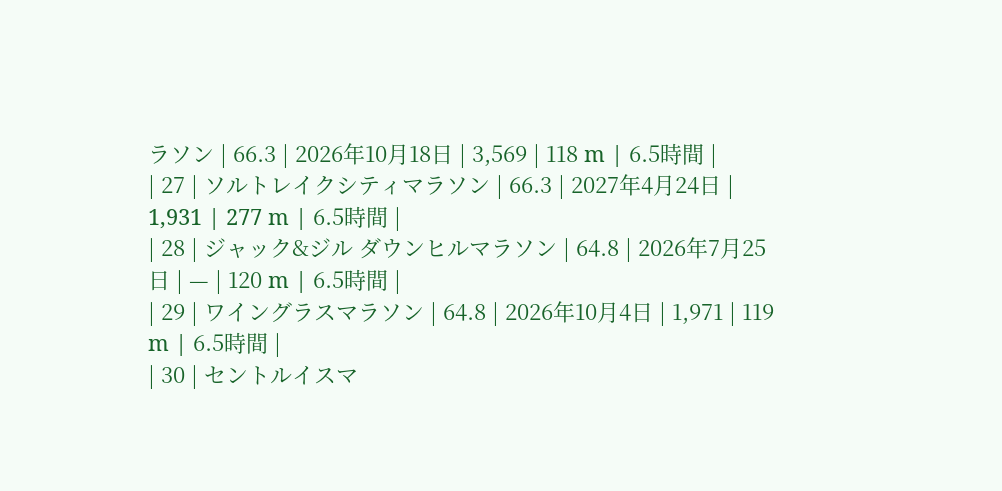ラソン | 66.3 | 2026年10月18日 | 3,569 | 118 m | 6.5時間 |
| 27 | ソルトレイクシティマラソン | 66.3 | 2027年4月24日 | 1,931 | 277 m | 6.5時間 |
| 28 | ジャック&ジル ダウンヒルマラソン | 64.8 | 2026年7月25日 | — | 120 m | 6.5時間 |
| 29 | ワイングラスマラソン | 64.8 | 2026年10月4日 | 1,971 | 119 m | 6.5時間 |
| 30 | セントルイスマ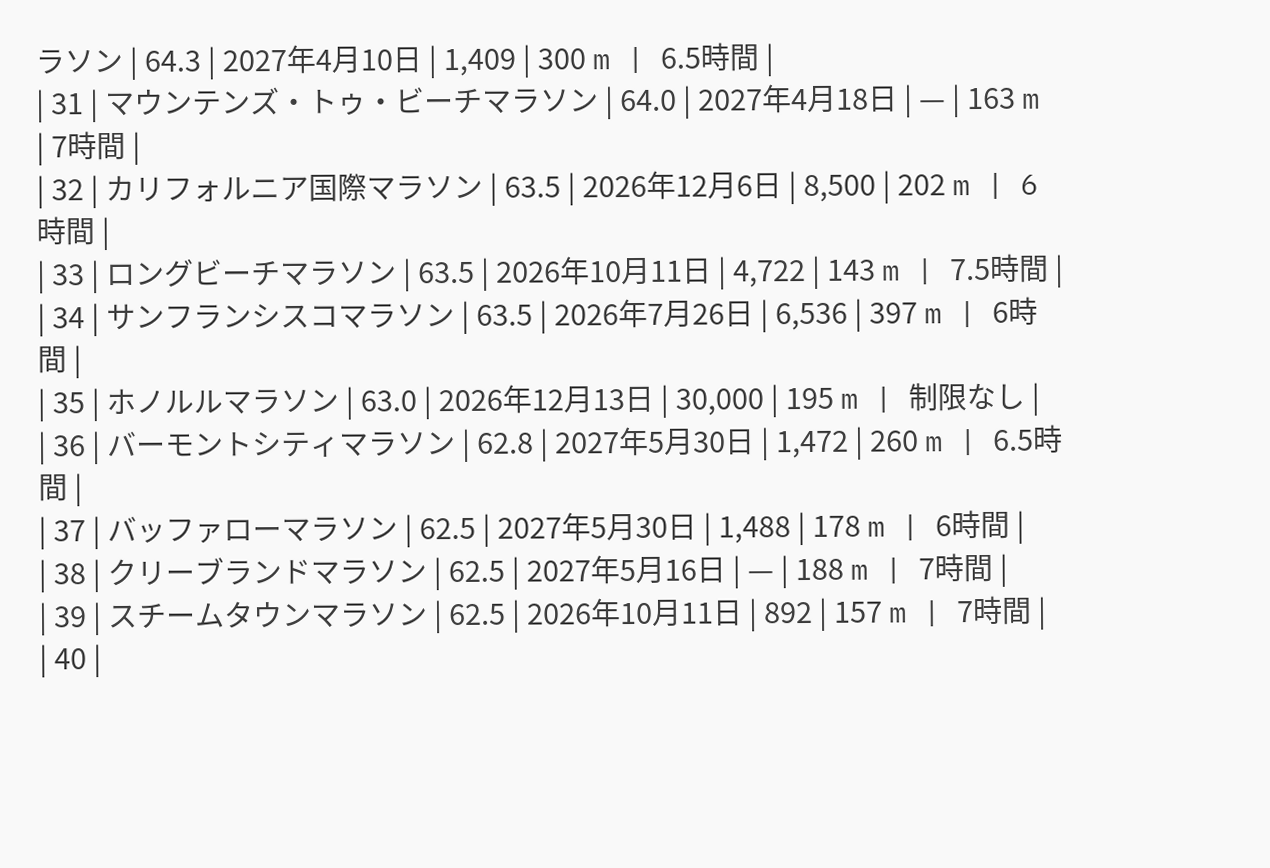ラソン | 64.3 | 2027年4月10日 | 1,409 | 300 m | 6.5時間 |
| 31 | マウンテンズ・トゥ・ビーチマラソン | 64.0 | 2027年4月18日 | — | 163 m | 7時間 |
| 32 | カリフォルニア国際マラソン | 63.5 | 2026年12月6日 | 8,500 | 202 m | 6時間 |
| 33 | ロングビーチマラソン | 63.5 | 2026年10月11日 | 4,722 | 143 m | 7.5時間 |
| 34 | サンフランシスコマラソン | 63.5 | 2026年7月26日 | 6,536 | 397 m | 6時間 |
| 35 | ホノルルマラソン | 63.0 | 2026年12月13日 | 30,000 | 195 m | 制限なし |
| 36 | バーモントシティマラソン | 62.8 | 2027年5月30日 | 1,472 | 260 m | 6.5時間 |
| 37 | バッファローマラソン | 62.5 | 2027年5月30日 | 1,488 | 178 m | 6時間 |
| 38 | クリーブランドマラソン | 62.5 | 2027年5月16日 | — | 188 m | 7時間 |
| 39 | スチームタウンマラソン | 62.5 | 2026年10月11日 | 892 | 157 m | 7時間 |
| 40 |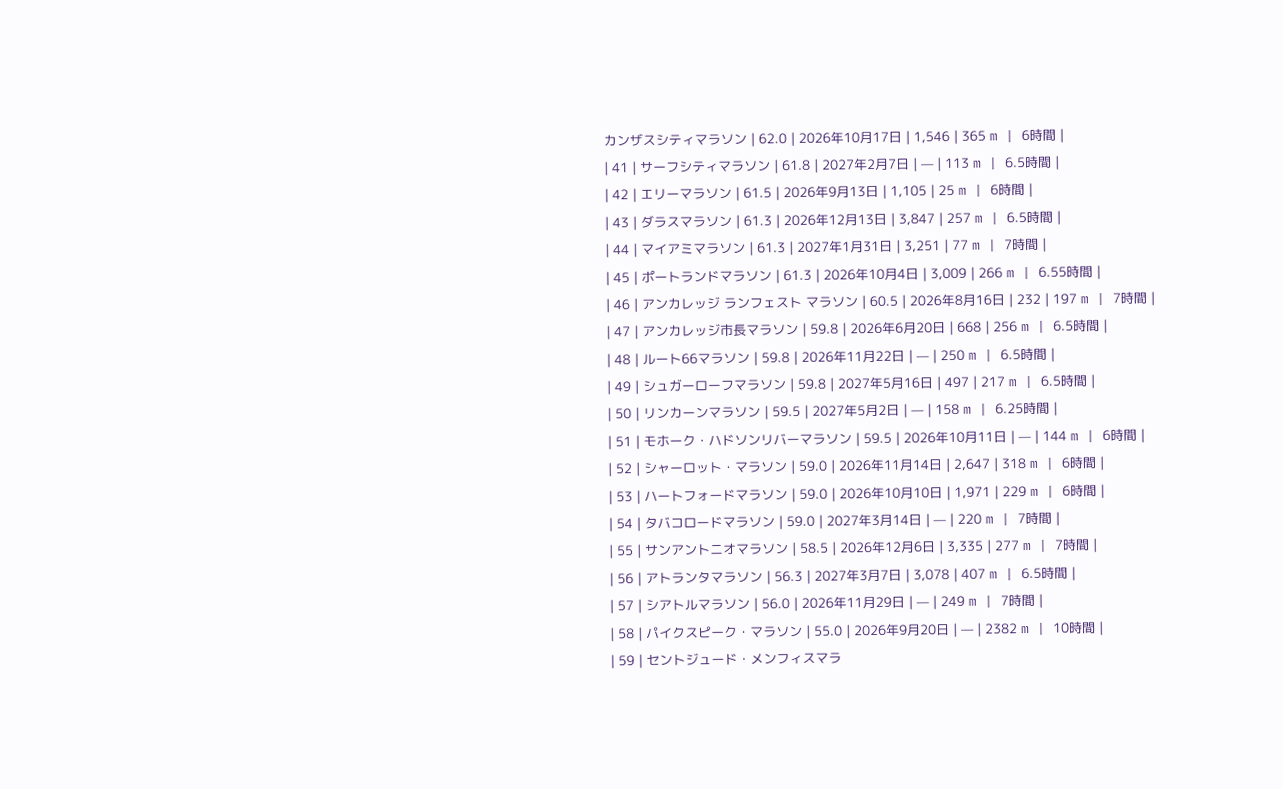カンザスシティマラソン | 62.0 | 2026年10月17日 | 1,546 | 365 m | 6時間 |
| 41 | サーフシティマラソン | 61.8 | 2027年2月7日 | — | 113 m | 6.5時間 |
| 42 | エリーマラソン | 61.5 | 2026年9月13日 | 1,105 | 25 m | 6時間 |
| 43 | ダラスマラソン | 61.3 | 2026年12月13日 | 3,847 | 257 m | 6.5時間 |
| 44 | マイアミマラソン | 61.3 | 2027年1月31日 | 3,251 | 77 m | 7時間 |
| 45 | ポートランドマラソン | 61.3 | 2026年10月4日 | 3,009 | 266 m | 6.55時間 |
| 46 | アンカレッジ ランフェスト マラソン | 60.5 | 2026年8月16日 | 232 | 197 m | 7時間 |
| 47 | アンカレッジ市長マラソン | 59.8 | 2026年6月20日 | 668 | 256 m | 6.5時間 |
| 48 | ルート66マラソン | 59.8 | 2026年11月22日 | — | 250 m | 6.5時間 |
| 49 | シュガーローフマラソン | 59.8 | 2027年5月16日 | 497 | 217 m | 6.5時間 |
| 50 | リンカーンマラソン | 59.5 | 2027年5月2日 | — | 158 m | 6.25時間 |
| 51 | モホーク・ハドソンリバーマラソン | 59.5 | 2026年10月11日 | — | 144 m | 6時間 |
| 52 | シャーロット・マラソン | 59.0 | 2026年11月14日 | 2,647 | 318 m | 6時間 |
| 53 | ハートフォードマラソン | 59.0 | 2026年10月10日 | 1,971 | 229 m | 6時間 |
| 54 | タバコロードマラソン | 59.0 | 2027年3月14日 | — | 220 m | 7時間 |
| 55 | サンアントニオマラソン | 58.5 | 2026年12月6日 | 3,335 | 277 m | 7時間 |
| 56 | アトランタマラソン | 56.3 | 2027年3月7日 | 3,078 | 407 m | 6.5時間 |
| 57 | シアトルマラソン | 56.0 | 2026年11月29日 | — | 249 m | 7時間 |
| 58 | パイクスピーク・マラソン | 55.0 | 2026年9月20日 | — | 2382 m | 10時間 |
| 59 | セントジュード・メンフィスマラ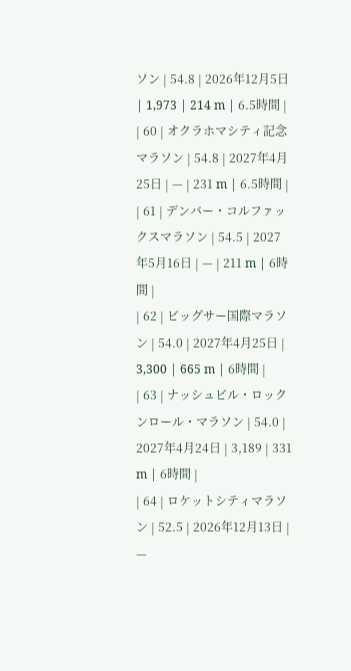ソン | 54.8 | 2026年12月5日 | 1,973 | 214 m | 6.5時間 |
| 60 | オクラホマシティ記念マラソン | 54.8 | 2027年4月25日 | — | 231 m | 6.5時間 |
| 61 | デンバー・コルファックスマラソン | 54.5 | 2027年5月16日 | — | 211 m | 6時間 |
| 62 | ビッグサー国際マラソン | 54.0 | 2027年4月25日 | 3,300 | 665 m | 6時間 |
| 63 | ナッシュビル・ロックンロール・マラソン | 54.0 | 2027年4月24日 | 3,189 | 331 m | 6時間 |
| 64 | ロケットシティマラソン | 52.5 | 2026年12月13日 | —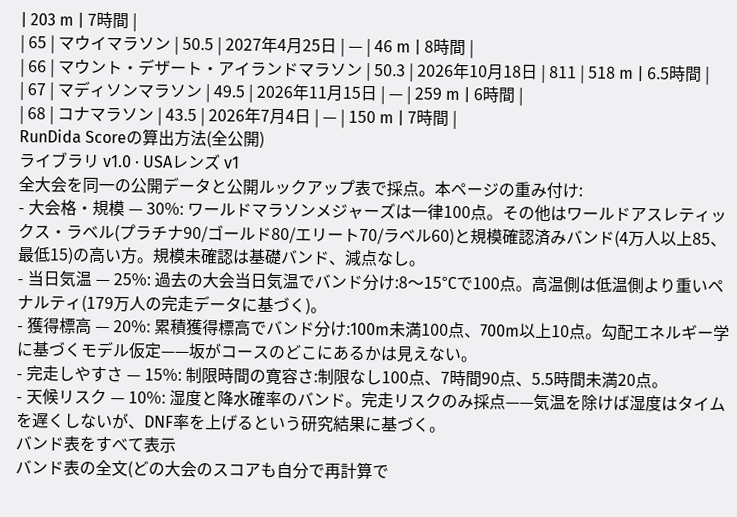| 203 m | 7時間 |
| 65 | マウイマラソン | 50.5 | 2027年4月25日 | — | 46 m | 8時間 |
| 66 | マウント・デザート・アイランドマラソン | 50.3 | 2026年10月18日 | 811 | 518 m | 6.5時間 |
| 67 | マディソンマラソン | 49.5 | 2026年11月15日 | — | 259 m | 6時間 |
| 68 | コナマラソン | 43.5 | 2026年7月4日 | — | 150 m | 7時間 |
RunDida Scoreの算出方法(全公開)
ライブラリ v1.0 · USAレンズ v1
全大会を同一の公開データと公開ルックアップ表で採点。本ページの重み付け:
- 大会格・規模 — 30%: ワールドマラソンメジャーズは一律100点。その他はワールドアスレティックス・ラベル(プラチナ90/ゴールド80/エリート70/ラベル60)と規模確認済みバンド(4万人以上85、最低15)の高い方。規模未確認は基礎バンド、減点なし。
- 当日気温 — 25%: 過去の大会当日気温でバンド分け:8〜15°Cで100点。高温側は低温側より重いペナルティ(179万人の完走データに基づく)。
- 獲得標高 — 20%: 累積獲得標高でバンド分け:100m未満100点、700m以上10点。勾配エネルギー学に基づくモデル仮定——坂がコースのどこにあるかは見えない。
- 完走しやすさ — 15%: 制限時間の寛容さ:制限なし100点、7時間90点、5.5時間未満20点。
- 天候リスク — 10%: 湿度と降水確率のバンド。完走リスクのみ採点——気温を除けば湿度はタイムを遅くしないが、DNF率を上げるという研究結果に基づく。
バンド表をすべて表示
バンド表の全文(どの大会のスコアも自分で再計算で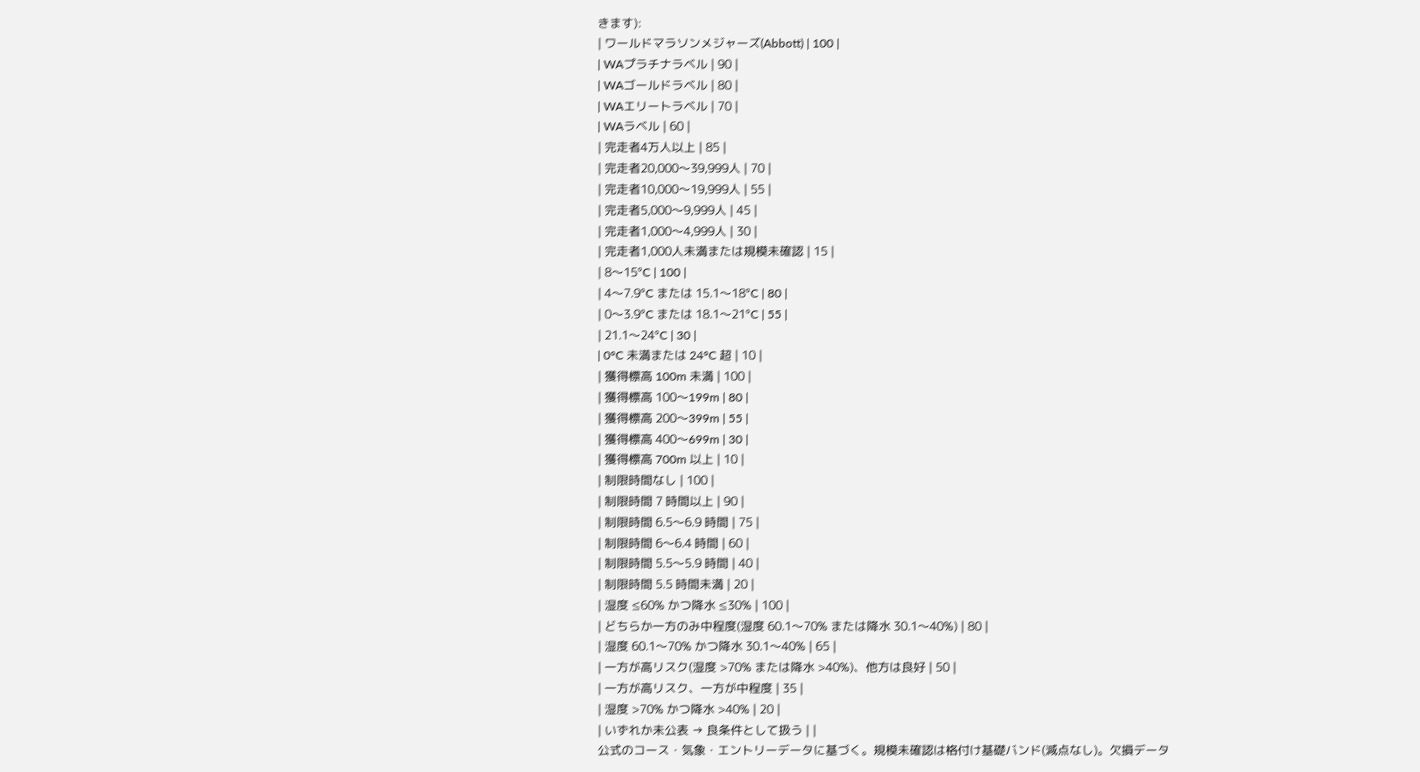きます):
| ワールドマラソンメジャーズ(Abbott) | 100 |
| WAプラチナラベル | 90 |
| WAゴールドラベル | 80 |
| WAエリートラベル | 70 |
| WAラベル | 60 |
| 完走者4万人以上 | 85 |
| 完走者20,000〜39,999人 | 70 |
| 完走者10,000〜19,999人 | 55 |
| 完走者5,000〜9,999人 | 45 |
| 完走者1,000〜4,999人 | 30 |
| 完走者1,000人未満または規模未確認 | 15 |
| 8〜15°C | 100 |
| 4〜7.9°C または 15.1〜18°C | 80 |
| 0〜3.9°C または 18.1〜21°C | 55 |
| 21.1〜24°C | 30 |
| 0°C 未満または 24°C 超 | 10 |
| 獲得標高 100m 未満 | 100 |
| 獲得標高 100〜199m | 80 |
| 獲得標高 200〜399m | 55 |
| 獲得標高 400〜699m | 30 |
| 獲得標高 700m 以上 | 10 |
| 制限時間なし | 100 |
| 制限時間 7 時間以上 | 90 |
| 制限時間 6.5〜6.9 時間 | 75 |
| 制限時間 6〜6.4 時間 | 60 |
| 制限時間 5.5〜5.9 時間 | 40 |
| 制限時間 5.5 時間未満 | 20 |
| 湿度 ≤60% かつ降水 ≤30% | 100 |
| どちらか一方のみ中程度(湿度 60.1〜70% または降水 30.1〜40%) | 80 |
| 湿度 60.1〜70% かつ降水 30.1〜40% | 65 |
| 一方が高リスク(湿度 >70% または降水 >40%)、他方は良好 | 50 |
| 一方が高リスク、一方が中程度 | 35 |
| 湿度 >70% かつ降水 >40% | 20 |
| いずれか未公表 → 良条件として扱う | |
公式のコース・気象・エントリーデータに基づく。規模未確認は格付け基礎バンド(減点なし)。欠損データ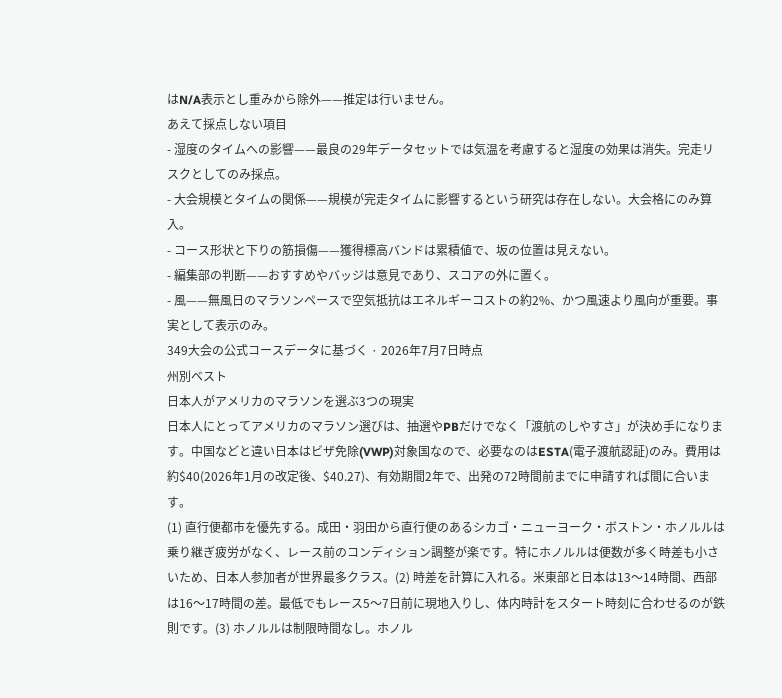はN/A表示とし重みから除外——推定は行いません。
あえて採点しない項目
- 湿度のタイムへの影響——最良の29年データセットでは気温を考慮すると湿度の効果は消失。完走リスクとしてのみ採点。
- 大会規模とタイムの関係——規模が完走タイムに影響するという研究は存在しない。大会格にのみ算入。
- コース形状と下りの筋損傷——獲得標高バンドは累積値で、坂の位置は見えない。
- 編集部の判断——おすすめやバッジは意見であり、スコアの外に置く。
- 風——無風日のマラソンペースで空気抵抗はエネルギーコストの約2%、かつ風速より風向が重要。事実として表示のみ。
349大会の公式コースデータに基づく · 2026年7月7日時点
州別ベスト
日本人がアメリカのマラソンを選ぶ3つの現実
日本人にとってアメリカのマラソン選びは、抽選やPBだけでなく「渡航のしやすさ」が決め手になります。中国などと違い日本はビザ免除(VWP)対象国なので、必要なのはESTA(電子渡航認証)のみ。費用は約$40(2026年1月の改定後、$40.27)、有効期間2年で、出発の72時間前までに申請すれば間に合います。
(1) 直行便都市を優先する。成田・羽田から直行便のあるシカゴ・ニューヨーク・ボストン・ホノルルは乗り継ぎ疲労がなく、レース前のコンディション調整が楽です。特にホノルルは便数が多く時差も小さいため、日本人参加者が世界最多クラス。(2) 時差を計算に入れる。米東部と日本は13〜14時間、西部は16〜17時間の差。最低でもレース5〜7日前に現地入りし、体内時計をスタート時刻に合わせるのが鉄則です。(3) ホノルルは制限時間なし。ホノル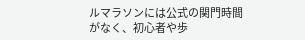ルマラソンには公式の関門時間がなく、初心者や歩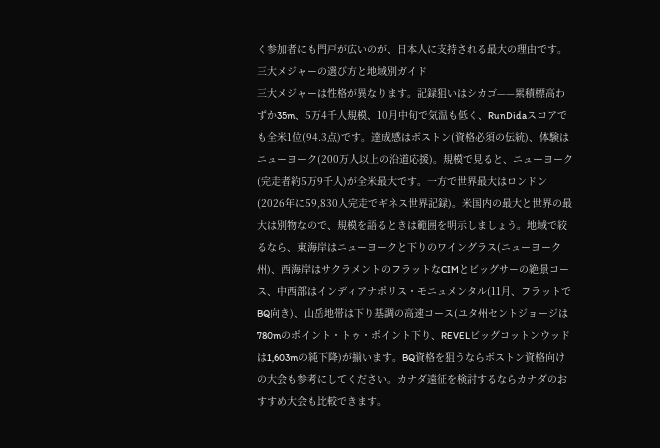く参加者にも門戸が広いのが、日本人に支持される最大の理由です。
三大メジャーの選び方と地域別ガイド
三大メジャーは性格が異なります。記録狙いはシカゴ——累積標高わずか35m、5万4千人規模、10月中旬で気温も低く、RunDidaスコアでも全米1位(94.3点)です。達成感はボストン(資格必須の伝統)、体験はニューヨーク(200万人以上の沿道応援)。規模で見ると、ニューヨーク(完走者約5万9千人)が全米最大です。一方で世界最大はロンドン(2026年に59,830人完走でギネス世界記録)。米国内の最大と世界の最大は別物なので、規模を語るときは範囲を明示しましょう。地域で絞るなら、東海岸はニューヨークと下りのワイングラス(ニューヨーク州)、西海岸はサクラメントのフラットなCIMとビッグサーの絶景コース、中西部はインディアナポリス・モニュメンタル(11月、フラットでBQ向き)、山岳地帯は下り基調の高速コース(ユタ州セントジョージは780mのポイント・トゥ・ポイント下り、REVELビッグコットンウッドは1,603mの純下降)が揃います。BQ資格を狙うならボストン資格向けの大会も参考にしてください。カナダ遠征を検討するならカナダのおすすめ大会も比較できます。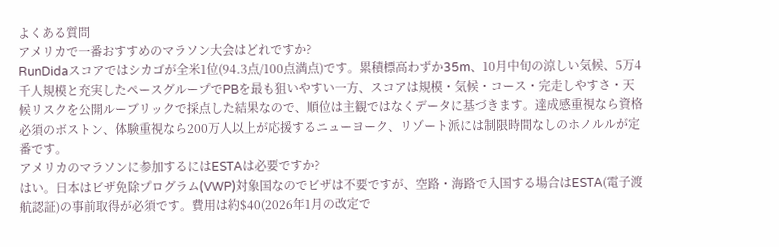よくある質問
アメリカで一番おすすめのマラソン大会はどれですか?
RunDidaスコアではシカゴが全米1位(94.3点/100点満点)です。累積標高わずか35m、10月中旬の涼しい気候、5万4千人規模と充実したペースグループでPBを最も狙いやすい一方、スコアは規模・気候・コース・完走しやすさ・天候リスクを公開ルーブリックで採点した結果なので、順位は主観ではなくデータに基づきます。達成感重視なら資格必須のボストン、体験重視なら200万人以上が応援するニューヨーク、リゾート派には制限時間なしのホノルルが定番です。
アメリカのマラソンに参加するにはESTAは必要ですか?
はい。日本はビザ免除プログラム(VWP)対象国なのでビザは不要ですが、空路・海路で入国する場合はESTA(電子渡航認証)の事前取得が必須です。費用は約$40(2026年1月の改定で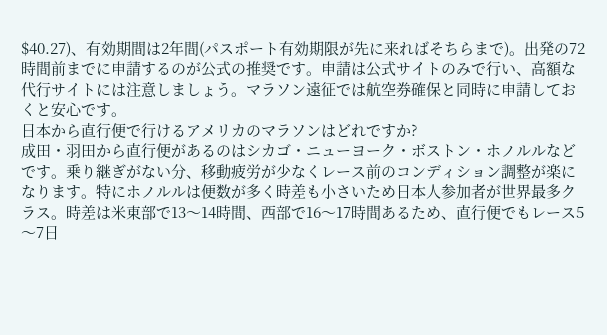$40.27)、有効期間は2年間(パスポート有効期限が先に来ればそちらまで)。出発の72時間前までに申請するのが公式の推奨です。申請は公式サイトのみで行い、高額な代行サイトには注意しましょう。マラソン遠征では航空券確保と同時に申請しておくと安心です。
日本から直行便で行けるアメリカのマラソンはどれですか?
成田・羽田から直行便があるのはシカゴ・ニューヨーク・ボストン・ホノルルなどです。乗り継ぎがない分、移動疲労が少なくレース前のコンディション調整が楽になります。特にホノルルは便数が多く時差も小さいため日本人参加者が世界最多クラス。時差は米東部で13〜14時間、西部で16〜17時間あるため、直行便でもレース5〜7日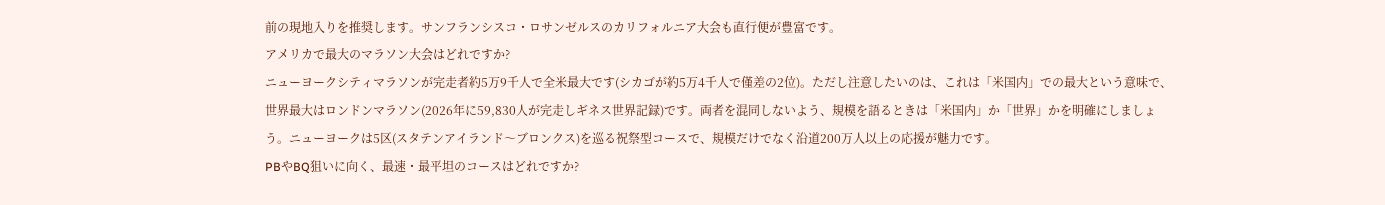前の現地入りを推奨します。サンフランシスコ・ロサンゼルスのカリフォルニア大会も直行便が豊富です。
アメリカで最大のマラソン大会はどれですか?
ニューヨークシティマラソンが完走者約5万9千人で全米最大です(シカゴが約5万4千人で僅差の2位)。ただし注意したいのは、これは「米国内」での最大という意味で、世界最大はロンドンマラソン(2026年に59,830人が完走しギネス世界記録)です。両者を混同しないよう、規模を語るときは「米国内」か「世界」かを明確にしましょう。ニューヨークは5区(スタテンアイランド〜ブロンクス)を巡る祝祭型コースで、規模だけでなく沿道200万人以上の応援が魅力です。
PBやBQ狙いに向く、最速・最平坦のコースはどれですか?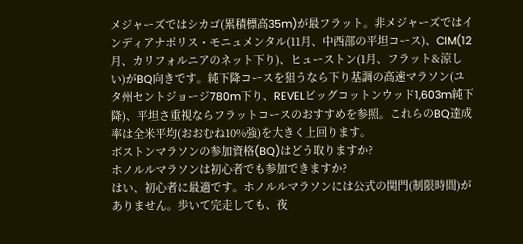メジャーズではシカゴ(累積標高35m)が最フラット。非メジャーズではインディアナポリス・モニュメンタル(11月、中西部の平坦コース)、CIM(12月、カリフォルニアのネット下り)、ヒューストン(1月、フラット&涼しい)がBQ向きです。純下降コースを狙うなら下り基調の高速マラソン(ユタ州セントジョージ780m下り、REVELビッグコットンウッド1,603m純下降)、平坦さ重視ならフラットコースのおすすめを参照。これらのBQ達成率は全米平均(おおむね10%強)を大きく上回ります。
ボストンマラソンの参加資格(BQ)はどう取りますか?
ホノルルマラソンは初心者でも参加できますか?
はい、初心者に最適です。ホノルルマラソンには公式の関門(制限時間)がありません。歩いて完走しても、夜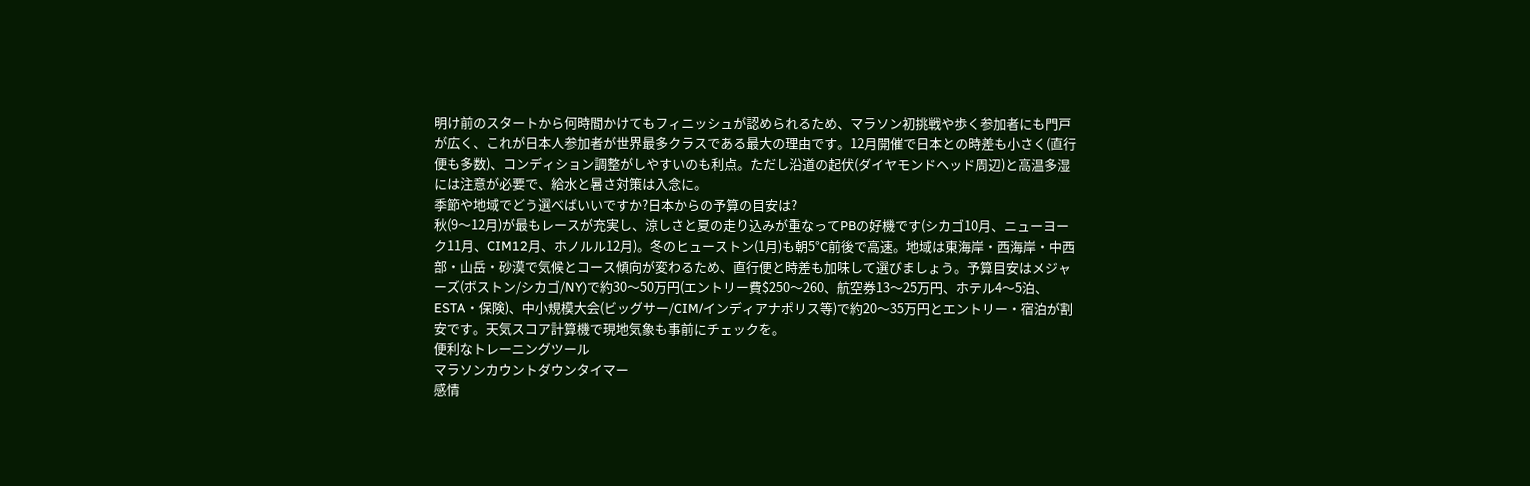明け前のスタートから何時間かけてもフィニッシュが認められるため、マラソン初挑戦や歩く参加者にも門戸が広く、これが日本人参加者が世界最多クラスである最大の理由です。12月開催で日本との時差も小さく(直行便も多数)、コンディション調整がしやすいのも利点。ただし沿道の起伏(ダイヤモンドヘッド周辺)と高温多湿には注意が必要で、給水と暑さ対策は入念に。
季節や地域でどう選べばいいですか?日本からの予算の目安は?
秋(9〜12月)が最もレースが充実し、涼しさと夏の走り込みが重なってPBの好機です(シカゴ10月、ニューヨーク11月、CIM12月、ホノルル12月)。冬のヒューストン(1月)も朝5°C前後で高速。地域は東海岸・西海岸・中西部・山岳・砂漠で気候とコース傾向が変わるため、直行便と時差も加味して選びましょう。予算目安はメジャーズ(ボストン/シカゴ/NY)で約30〜50万円(エントリー費$250〜260、航空券13〜25万円、ホテル4〜5泊、ESTA・保険)、中小規模大会(ビッグサー/CIM/インディアナポリス等)で約20〜35万円とエントリー・宿泊が割安です。天気スコア計算機で現地気象も事前にチェックを。
便利なトレーニングツール
マラソンカウントダウンタイマー
感情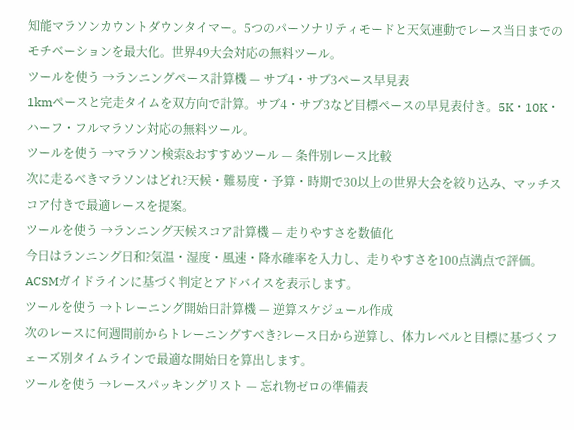知能マラソンカウントダウンタイマー。5つのパーソナリティモードと天気連動でレース当日までのモチベーションを最大化。世界49大会対応の無料ツール。
ツールを使う →ランニングペース計算機 — サブ4・サブ3ペース早見表
1kmペースと完走タイムを双方向で計算。サブ4・サブ3など目標ペースの早見表付き。5K・10K・ハーフ・フルマラソン対応の無料ツール。
ツールを使う →マラソン検索&おすすめツール — 条件別レース比較
次に走るべきマラソンはどれ?天候・難易度・予算・時期で30以上の世界大会を絞り込み、マッチスコア付きで最適レースを提案。
ツールを使う →ランニング天候スコア計算機 — 走りやすさを数値化
今日はランニング日和?気温・湿度・風速・降水確率を入力し、走りやすさを100点満点で評価。ACSMガイドラインに基づく判定とアドバイスを表示します。
ツールを使う →トレーニング開始日計算機 — 逆算スケジュール作成
次のレースに何週間前からトレーニングすべき?レース日から逆算し、体力レベルと目標に基づくフェーズ別タイムラインで最適な開始日を算出します。
ツールを使う →レースパッキングリスト — 忘れ物ゼロの準備表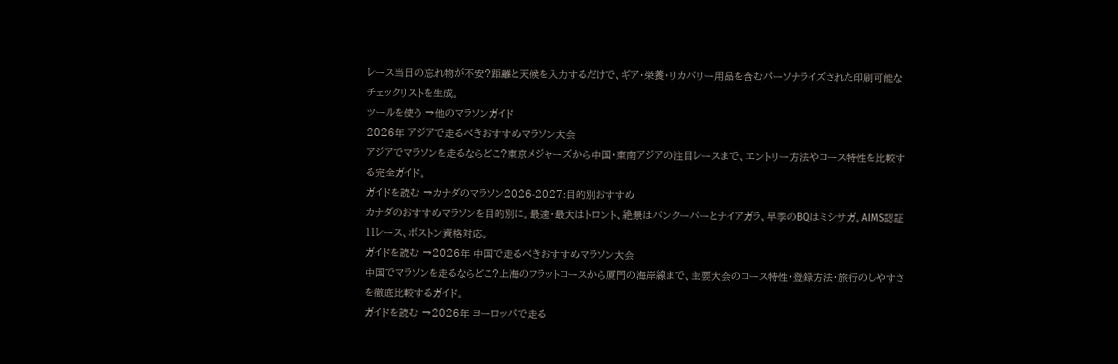レース当日の忘れ物が不安?距離と天候を入力するだけで、ギア・栄養・リカバリー用品を含むパーソナライズされた印刷可能なチェックリストを生成。
ツールを使う →他のマラソンガイド
2026年 アジアで走るべきおすすめマラソン大会
アジアでマラソンを走るならどこ?東京メジャーズから中国・東南アジアの注目レースまで、エントリー方法やコース特性を比較する完全ガイド。
ガイドを読む →カナダのマラソン2026-2027:目的別おすすめ
カナダのおすすめマラソンを目的別に。最速・最大はトロント、絶景はバンクーバーとナイアガラ、早季のBQはミシサガ。AIMS認証11レース、ボストン資格対応。
ガイドを読む →2026年 中国で走るべきおすすめマラソン大会
中国でマラソンを走るならどこ?上海のフラットコースから厦門の海岸線まで、主要大会のコース特性・登録方法・旅行のしやすさを徹底比較するガイド。
ガイドを読む →2026年 ヨーロッパで走る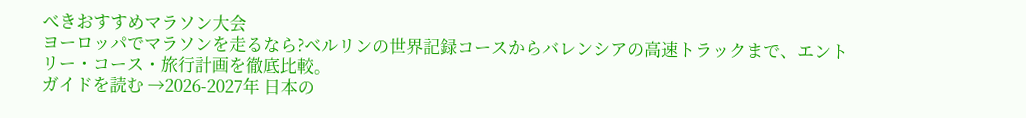べきおすすめマラソン大会
ヨーロッパでマラソンを走るなら?ベルリンの世界記録コースからバレンシアの高速トラックまで、エントリー・コース・旅行計画を徹底比較。
ガイドを読む →2026-2027年 日本の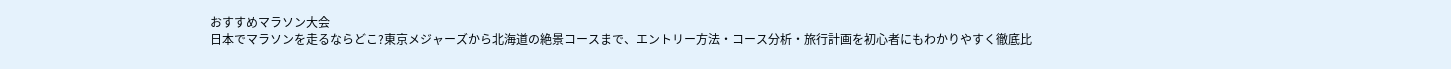おすすめマラソン大会
日本でマラソンを走るならどこ?東京メジャーズから北海道の絶景コースまで、エントリー方法・コース分析・旅行計画を初心者にもわかりやすく徹底比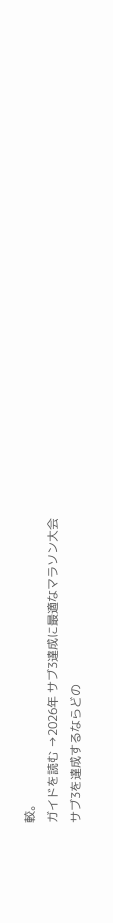較。
ガイドを読む →2026年 サブ3達成に最適なマラソン大会
サブ3を達成するならどの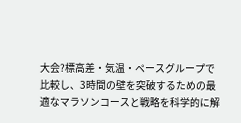大会?標高差・気温・ペースグループで比較し、3時間の壁を突破するための最適なマラソンコースと戦略を科学的に解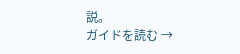説。
ガイドを読む →